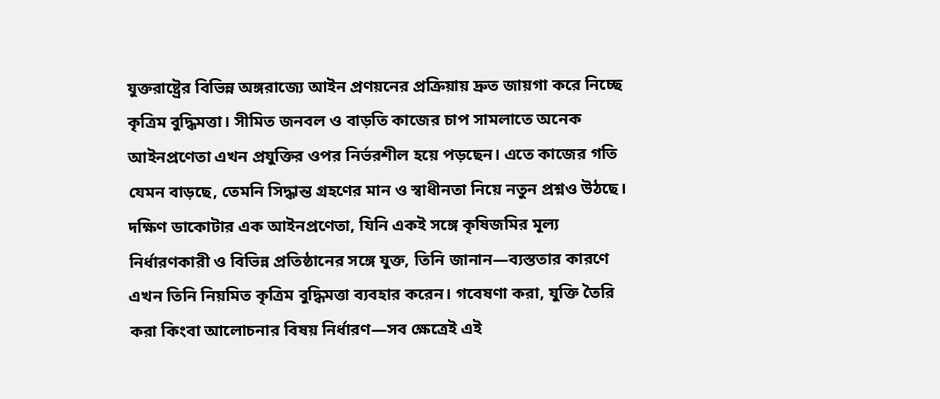যুক্তরাষ্ট্রের বিভিন্ন অঙ্গরাজ্যে আইন প্রণয়নের প্রক্রিয়ায় দ্রুত জায়গা করে নিচ্ছে কৃত্রিম বুদ্ধিমত্তা। সীমিত জনবল ও বাড়তি কাজের চাপ সামলাতে অনেক আইনপ্রণেতা এখন প্রযুক্তির ওপর নির্ভরশীল হয়ে পড়ছেন। এতে কাজের গতি যেমন বাড়ছে, তেমনি সিদ্ধান্ত গ্রহণের মান ও স্বাধীনতা নিয়ে নতুন প্রশ্নও উঠছে।
দক্ষিণ ডাকোটার এক আইনপ্রণেতা, যিনি একই সঙ্গে কৃষিজমির মূল্য নির্ধারণকারী ও বিভিন্ন প্রতিষ্ঠানের সঙ্গে যুক্ত, তিনি জানান—ব্যস্ততার কারণে এখন তিনি নিয়মিত কৃত্রিম বুদ্ধিমত্তা ব্যবহার করেন। গবেষণা করা, যুক্তি তৈরি করা কিংবা আলোচনার বিষয় নির্ধারণ—সব ক্ষেত্রেই এই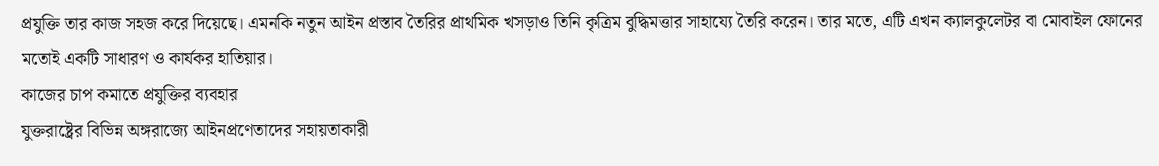প্রযুক্তি তার কাজ সহজ করে দিয়েছে। এমনকি নতুন আইন প্রস্তাব তৈরির প্রাথমিক খসড়াও তিনি কৃত্রিম বুদ্ধিমত্তার সাহায্যে তৈরি করেন। তার মতে, এটি এখন ক্যালকুলেটর বা মোবাইল ফোনের মতোই একটি সাধারণ ও কার্যকর হাতিয়ার।
কাজের চাপ কমাতে প্রযুক্তির ব্যবহার
যুক্তরাষ্ট্রের বিভিন্ন অঙ্গরাজ্যে আইনপ্রণেতাদের সহায়তাকারী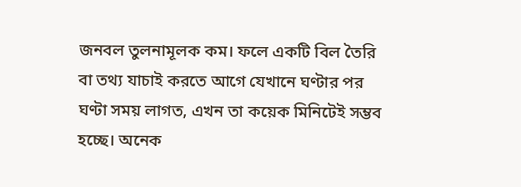জনবল তুলনামূলক কম। ফলে একটি বিল তৈরি বা তথ্য যাচাই করতে আগে যেখানে ঘণ্টার পর ঘণ্টা সময় লাগত, এখন তা কয়েক মিনিটেই সম্ভব হচ্ছে। অনেক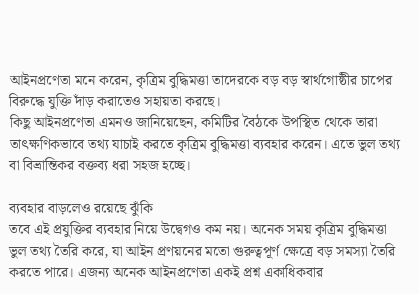আইনপ্রণেতা মনে করেন, কৃত্রিম বুদ্ধিমত্তা তাদেরকে বড় বড় স্বার্থগোষ্ঠীর চাপের বিরুদ্ধে যুক্তি দাঁড় করাতেও সহায়তা করছে।
কিছু আইনপ্রণেতা এমনও জানিয়েছেন, কমিটির বৈঠকে উপস্থিত থেকে তারা তাৎক্ষণিকভাবে তথ্য যাচাই করতে কৃত্রিম বুদ্ধিমত্তা ব্যবহার করেন। এতে ভুল তথ্য বা বিভ্রান্তিকর বক্তব্য ধরা সহজ হচ্ছে।

ব্যবহার বাড়লেও রয়েছে ঝুঁকি
তবে এই প্রযুক্তির ব্যবহার নিয়ে উদ্বেগও কম নয়। অনেক সময় কৃত্রিম বুদ্ধিমত্তা ভুল তথ্য তৈরি করে, যা আইন প্রণয়নের মতো গুরুত্বপূর্ণ ক্ষেত্রে বড় সমস্যা তৈরি করতে পারে। এজন্য অনেক আইনপ্রণেতা একই প্রশ্ন একাধিকবার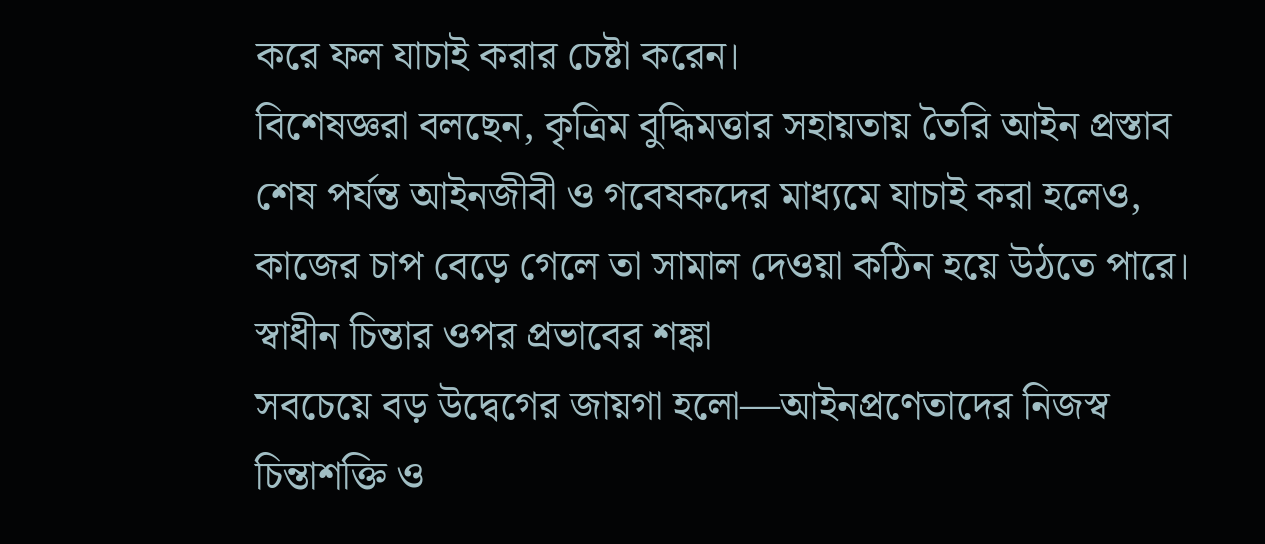করে ফল যাচাই করার চেষ্টা করেন।
বিশেষজ্ঞরা বলছেন, কৃত্রিম বুদ্ধিমত্তার সহায়তায় তৈরি আইন প্রস্তাব শেষ পর্যন্ত আইনজীবী ও গবেষকদের মাধ্যমে যাচাই করা হলেও, কাজের চাপ বেড়ে গেলে তা সামাল দেওয়া কঠিন হয়ে উঠতে পারে।
স্বাধীন চিন্তার ওপর প্রভাবের শঙ্কা
সবচেয়ে বড় উদ্বেগের জায়গা হলো—আইনপ্রণেতাদের নিজস্ব চিন্তাশক্তি ও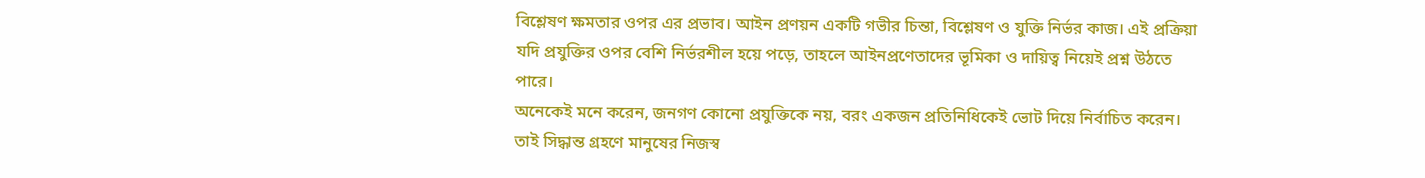বিশ্লেষণ ক্ষমতার ওপর এর প্রভাব। আইন প্রণয়ন একটি গভীর চিন্তা, বিশ্লেষণ ও যুক্তি নির্ভর কাজ। এই প্রক্রিয়া যদি প্রযুক্তির ওপর বেশি নির্ভরশীল হয়ে পড়ে, তাহলে আইনপ্রণেতাদের ভূমিকা ও দায়িত্ব নিয়েই প্রশ্ন উঠতে পারে।
অনেকেই মনে করেন, জনগণ কোনো প্রযুক্তিকে নয়, বরং একজন প্রতিনিধিকেই ভোট দিয়ে নির্বাচিত করেন। তাই সিদ্ধান্ত গ্রহণে মানুষের নিজস্ব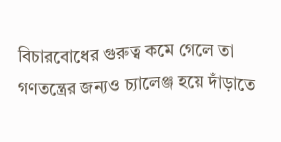বিচারবোধের গুরুত্ব কমে গেলে তা গণতন্ত্রের জন্যও চ্যালেঞ্জ হয়ে দাঁড়াতে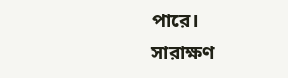পারে।
সারাক্ষণ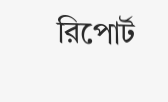রিপোর্ট